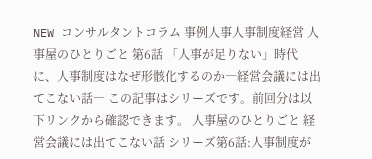NEW コンサルタントコラム 事例人事人事制度経営 人事屋のひとりごと 第6話 「人事が足りない」時代に、人事制度はなぜ形骸化するのか―経営会議には出てこない話― この記事はシリーズです。前回分は以下リンクから確認できます。 人事屋のひとりごと 経営会議には出てこない話 シリーズ第6話:人事制度が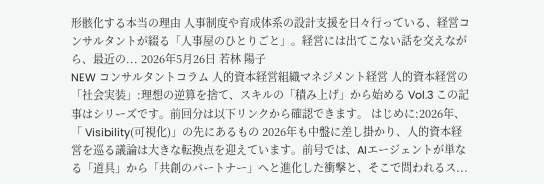形骸化する本当の理由 人事制度や育成体系の設計支援を日々行っている、経営コンサルタントが綴る「人事屋のひとりごと」。経営には出てこない話を交えながら、最近の... 2026年5月26日 若林 陽子
NEW コンサルタントコラム 人的資本経営組織マネジメント経営 人的資本経営の「社会実装」:理想の逆算を捨て、スキルの「積み上げ」から始める Vol.3 この記事はシリーズです。前回分は以下リンクから確認できます。 はじめに:2026年、「 Visibility(可視化)」の先にあるもの 2026年も中盤に差し掛かり、人的資本経営を巡る議論は大きな転換点を迎えています。前号では、AIエージェントが単なる「道具」から「共創のパートナー」へと進化した衝撃と、そこで問われるス...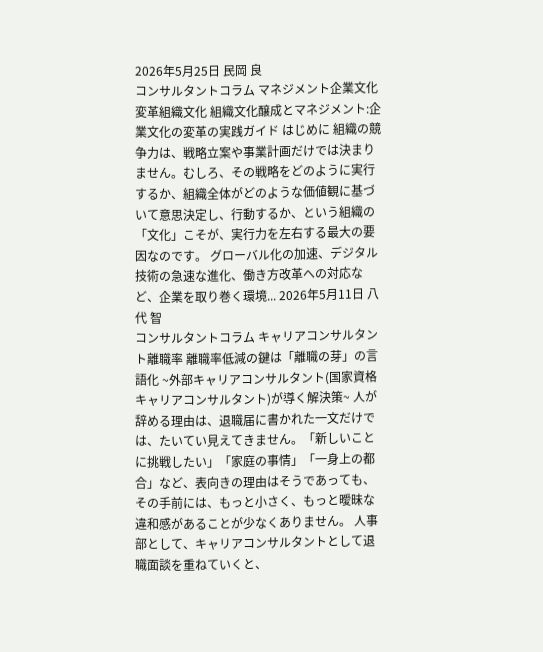2026年5月25日 民岡 良
コンサルタントコラム マネジメント企業文化変革組織文化 組織文化醸成とマネジメント:企業文化の変革の実践ガイド はじめに 組織の競争力は、戦略立案や事業計画だけでは決まりません。むしろ、その戦略をどのように実行するか、組織全体がどのような価値観に基づいて意思決定し、行動するか、という組織の「文化」こそが、実行力を左右する最大の要因なのです。 グローバル化の加速、デジタル技術の急速な進化、働き方改革への対応など、企業を取り巻く環境... 2026年5月11日 八代 智
コンサルタントコラム キャリアコンサルタント離職率 離職率低減の鍵は「離職の芽」の言語化 ~外部キャリアコンサルタント(国家資格キャリアコンサルタント)が導く解決策~ 人が辞める理由は、退職届に書かれた一文だけでは、たいてい見えてきません。「新しいことに挑戦したい」「家庭の事情」「一身上の都合」など、表向きの理由はそうであっても、その手前には、もっと小さく、もっと曖昧な違和感があることが少なくありません。 人事部として、キャリアコンサルタントとして退職面談を重ねていくと、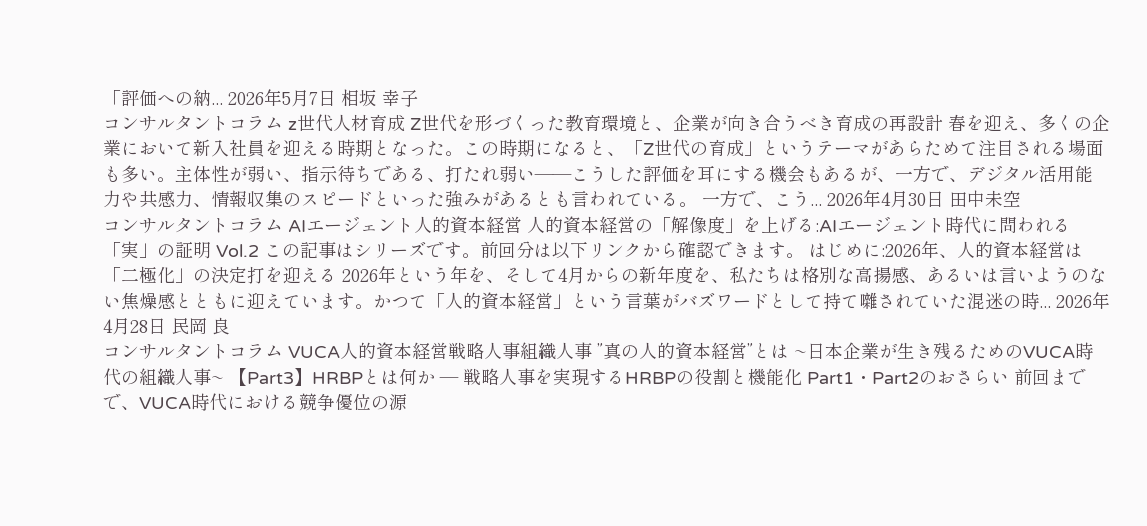「評価への納... 2026年5月7日 相坂 幸子
コンサルタントコラム z世代人材育成 Z世代を形づくった教育環境と、企業が向き合うべき育成の再設計 春を迎え、多くの企業において新入社員を迎える時期となった。この時期になると、「Z世代の育成」というテーマがあらためて注目される場面も多い。主体性が弱い、指示待ちである、打たれ弱い——こうした評価を耳にする機会もあるが、一方で、デジタル活用能力や共感力、情報収集のスピードといった強みがあるとも言われている。 一方で、こう... 2026年4月30日 田中未空
コンサルタントコラム AIエージェント人的資本経営 人的資本経営の「解像度」を上げる:AIエージェント時代に問われる「実」の証明 Vol.2 この記事はシリーズです。前回分は以下リンクから確認できます。 はじめに:2026年、人的資本経営は「二極化」の決定打を迎える 2026年という年を、そして4月からの新年度を、私たちは格別な高揚感、あるいは言いようのない焦燥感とともに迎えています。かつて「人的資本経営」という言葉がバズワードとして持て囃されていた混迷の時... 2026年4月28日 民岡 良
コンサルタントコラム VUCA人的資本経営戦略人事組織人事 ”真の人的資本経営”とは ~日本企業が生き残るためのVUCA時代の組織人事~ 【Part3】HRBPとは何か ― 戦略人事を実現するHRBPの役割と機能化 Part1・Part2のおさらい 前回までで、VUCA時代における競争優位の源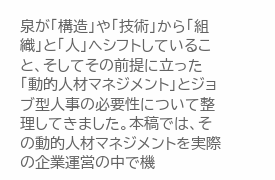泉が「構造」や「技術」から「組織」と「人」へシフトしていること、そしてその前提に立った「動的人材マネジメント」とジョブ型人事の必要性について整理してきました。本稿では、その動的人材マネジメントを実際の企業運営の中で機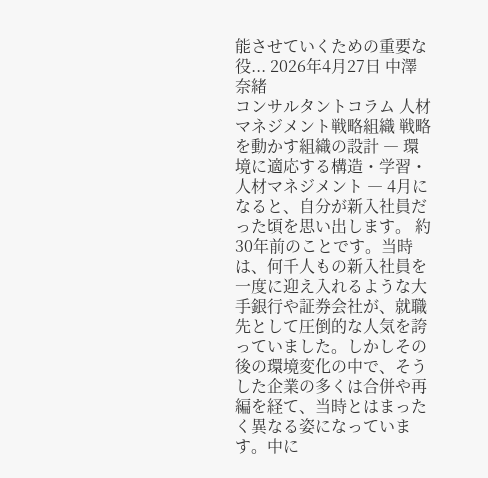能させていくための重要な役... 2026年4月27日 中澤 奈緒
コンサルタントコラム 人材マネジメント戦略組織 戦略を動かす組織の設計 ― 環境に適応する構造・学習・人材マネジメント ― 4月になると、自分が新入社員だった頃を思い出します。 約30年前のことです。当時は、何千人もの新入社員を一度に迎え入れるような大手銀行や証券会社が、就職先として圧倒的な人気を誇っていました。しかしその後の環境変化の中で、そうした企業の多くは合併や再編を経て、当時とはまったく異なる姿になっています。中に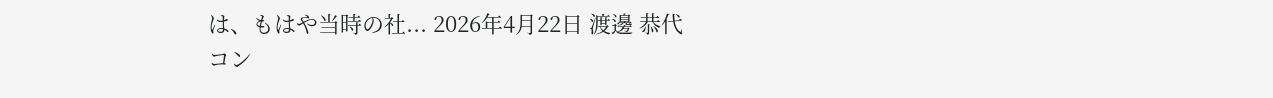は、もはや当時の社... 2026年4月22日 渡邊 恭代
コン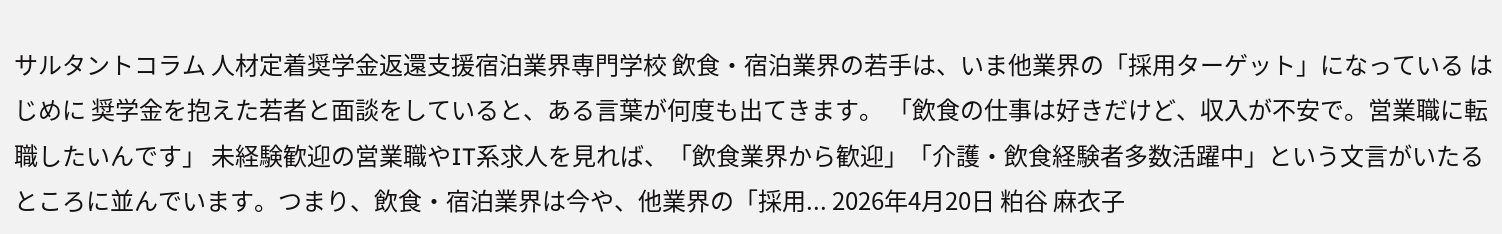サルタントコラム 人材定着奨学金返還支援宿泊業界専門学校 飲食・宿泊業界の若手は、いま他業界の「採用ターゲット」になっている はじめに 奨学金を抱えた若者と面談をしていると、ある言葉が何度も出てきます。 「飲食の仕事は好きだけど、収入が不安で。営業職に転職したいんです」 未経験歓迎の営業職やIT系求人を見れば、「飲食業界から歓迎」「介護・飲食経験者多数活躍中」という文言がいたるところに並んでいます。つまり、飲食・宿泊業界は今や、他業界の「採用... 2026年4月20日 粕谷 麻衣子